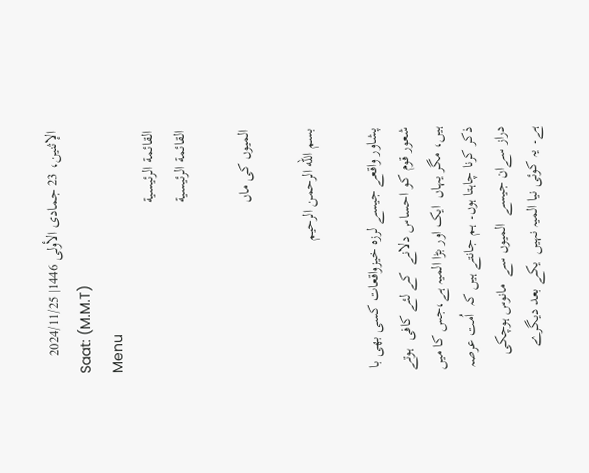الإثنين، 23 جمادى الأولى 1446| 2024/11/25
Saat: (M.M.T)
Menu
القائمة الرئيسية
القائمة الرئيسية

المیوں کی ماں

بسم الله الرحمن الرحيم

پشاور واقعے جیسے لرزہ خیزواقعات کسی بھی با شعور قوم کو احساس دلانے  کے لئے کافی  ہوتے ہیں، مگر یہاں  ایک اور بڑا المیہ ہے،جس کا میں ذکر کرنا چاہتا ہوں۔ ہم جانتے ہیں کہ  اُمت عرصہ دراز سےان جیسے  المیوں سے  مانوس ہوچکی ہے۔ یہ کوئی نیا المیہ نہیں  یکے بعد دیگرے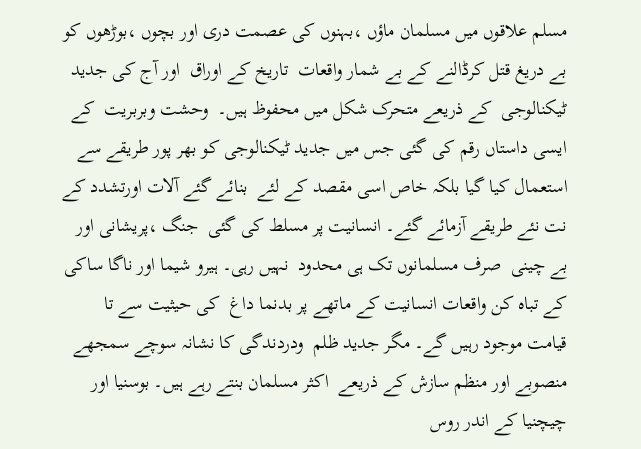مسلم علاقوں میں مسلمان ماؤں ،بہنوں کی عصمت دری اور بچوں ،بوڑھوں کو بے دریغ قتل کرڈالنے کے بے شمار واقعات  تاریخ کے اوراق  اور آج کی جدید ٹیکنالوجی  کے ذریعے متحرک شکل میں محفوظ ہیں۔  وحشت وبربریت  کے ایسی داستاں رقم کی گئی جس میں جدید ٹیکنالوجی کو بھر پور طریقے سے استعمال کیا گیا بلکہ خاص اسی مقصد کے لئے  بنائے گئے آلات اورتشدد کے نت نئے طریقے آزمائے گئے۔ انسانیت پر مسلط کی گئی  جنگ ،پریشانی اور بے چینی  صرف مسلمانوں تک ہی محدود  نہیں رہی۔ ہیرو شیما اور ناگا ساکی کے تباہ کن واقعات انسانیت کے ماتھے پر بدنما داغ  کی حیثیت سے تا قیامت موجود رہیں گے۔ مگر جدید ظلم  ودردندگی کا نشانہ سوچے سمجھے منصوبے اور منظم سازش کے ذریعے  اکثر مسلمان بنتے رہے ہیں۔ بوسنیا اور چیچنیا کے اندر روس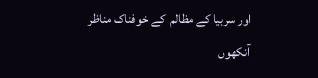اور سربیا کے مظالم  کے خوفناک مناظر آنکھوں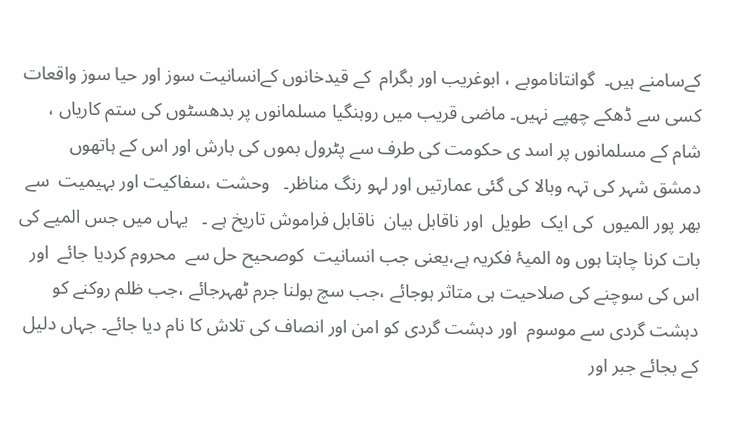کےسامنے ہیں۔  گوانتاناموبے ، ابوغریب اور بگرام  کے قیدخانوں کےانسانیت سوز اور حیا سوز واقعات کسی سے ڈھکے چھپے نہیں۔ ماضی قریب میں روہنگیا مسلمانوں پر بدھسٹوں کی ستم کاریاں ، شام کے مسلمانوں پر اسد ی حکومت کی طرف سے پٹرول بموں کی بارش اور اس کے ہاتھوں دمشق شہر کی تہہ وبالا کی گئی عمارتیں اور لہو رنگ مناظر۔   وحشت ،سفاکیت اور بہیمیت  سے بھر پور المیوں  کی ایک  طویل  اور ناقابل بیان  ناقابل فراموش تاریخ ہے ۔   یہاں میں جس المیے کی بات کرنا چاہتا ہوں وہ المیۂ فکریہ ہے،یعنی جب انسانیت  کوصحیح حل سے  محروم کردیا جائے  اور اس کی سوچنے کی صلاحیت ہی متاثر ہوجائے ،جب سچ بولنا جرم ٹھہرجائے ،جب ظلم روکنے کو دہشت گردی سے موسوم  اور دہشت گردی کو امن اور انصاف کی تلاش کا نام دیا جائے۔ جہاں دلیل کے بجائے جبر اور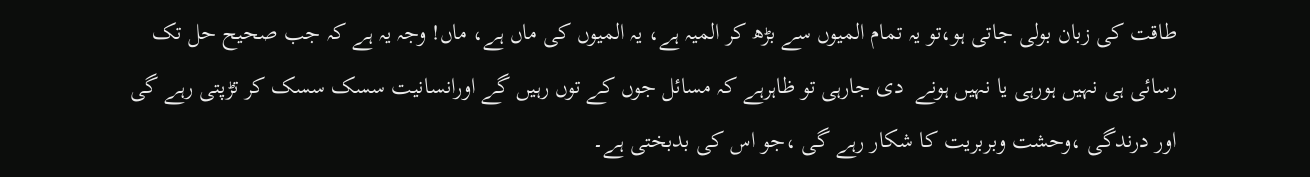طاقت کی زبان بولی جاتی ہو،تو یہ تمام المیوں سے بڑھ کر المیہ ہے، یہ المیوں کی ماں ہے، ماں! وجہ یہ ہے کہ جب صحیح حل تک رسائی ہی نہیں ہورہی یا نہیں ہونے  دی جارہی تو ظاہرہے کہ مسائل جوں کے توں رہیں گے اورانسانیت سسک سسک کر تڑپتی رہے گی اور درندگی ،وحشت وبربریت کا شکار رہے گی ،جو اس کی بدبختی ہے۔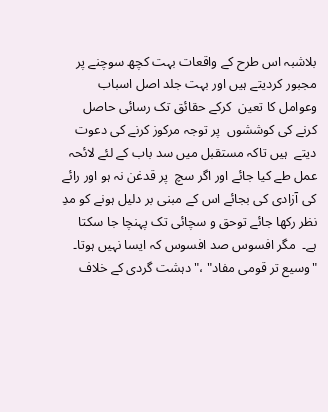بلاشبہ اس طرح کے واقعات بہت کچھ سوچنے پر مجبور کردیتے ہیں اور بہت جلد اصل اسباب وعوامل کا تعین  کرکے حقائق تک رسائی حاصل کرنے کی کوششوں  پر توجہ مرکوز کرنے کی دعوت دیتے  ہیں تاکہ مستقبل میں سد باب کے لئے لائحہ عمل طے کیا جائے اور اگر سچ  پر قدغن نہ ہو اور رائے کی آزادی کی بجائے اس کے مبنی بر دلیل ہونے کو مدِ نظر رکھا جائے توحق و سچائی تک پہنچا جا سکتا ہے۔  مگر افسوس صد افسوس کہ ایسا نہیں ہوتا۔ "وسیع تر قومی مفاد" ،"دہشت گردی کے خلاف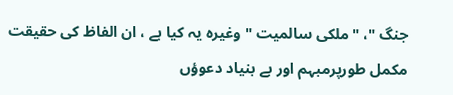جنگ "، "ملکی سالمیت " وغیرہ یہ کیا ہے ، ان الفاظ کی حقیقت مکمل طورپرمبہم اور بے بنیاد دعوؤں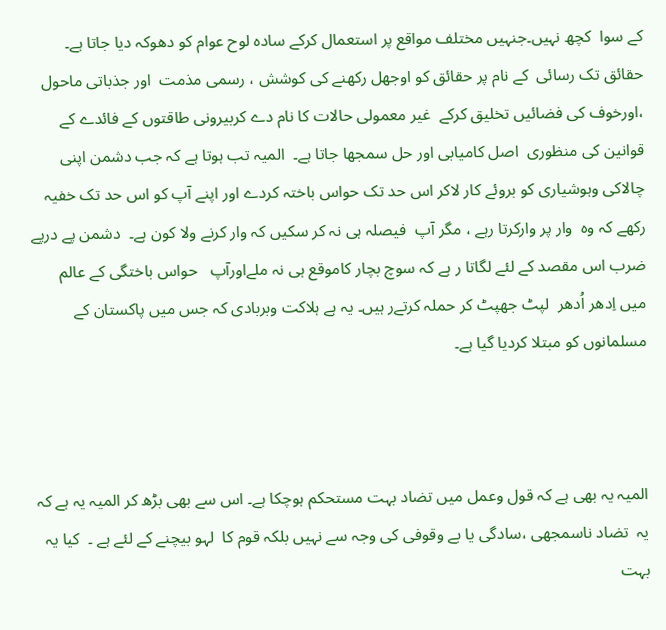کے سوا  کچھ نہیں۔جنہیں مختلف مواقع پر استعمال کرکے سادہ لوح عوام کو دھوکہ دیا جاتا ہے۔ حقائق تک رسائی  کے نام پر حقائق کو اوجھل رکھنے کی کوشش ، رسمی مذمت  اور جذباتی ماحول ،اورخوف کی فضائیں تخلیق کرکے  غیر معمولی حالات کا نام دے کربیرونی طاقتوں کے فائدے کے قوانین کی منظوری  اصل کامیابی اور حل سمجھا جاتا ہے۔  المیہ تب ہوتا ہے کہ جب دشمن اپنی چالاکی وہوشیاری کو بروئے کار لاکر اس حد تک حواس باختہ کردے اور اپنے آپ کو اس حد تک خفیہ رکھے کہ وہ  وار پر وارکرتا رہے ، مگر آپ  فیصلہ ہی نہ کر سکیں کہ وار کرنے ولا کون ہے۔  دشمن پے درپے ضرب اس مقصد کے لئے لگاتا ر ہے کہ سوچ بچار کاموقع ہی نہ ملےاورآپ   حواس باختگی کے عالم میں اِدھر اُدھر  لپٹ جھپٹ کر حملہ کرتےر ہیں۔ یہ ہے ہلاکت وبربادی کہ جس میں پاکستان کے مسلمانوں کو مبتلا کردیا گیا ہے۔



المیہ یہ بھی ہے کہ قول وعمل میں تضاد بہت مستحکم ہوچکا ہے۔ اس سے بھی بڑھ کر المیہ یہ ہے کہ یہ  تضاد ناسمجھی ،سادگی یا بے وقوفی کی وجہ سے نہیں بلکہ قوم کا  لہو بیچنے کے لئے ہے ۔  کیا یہ بہت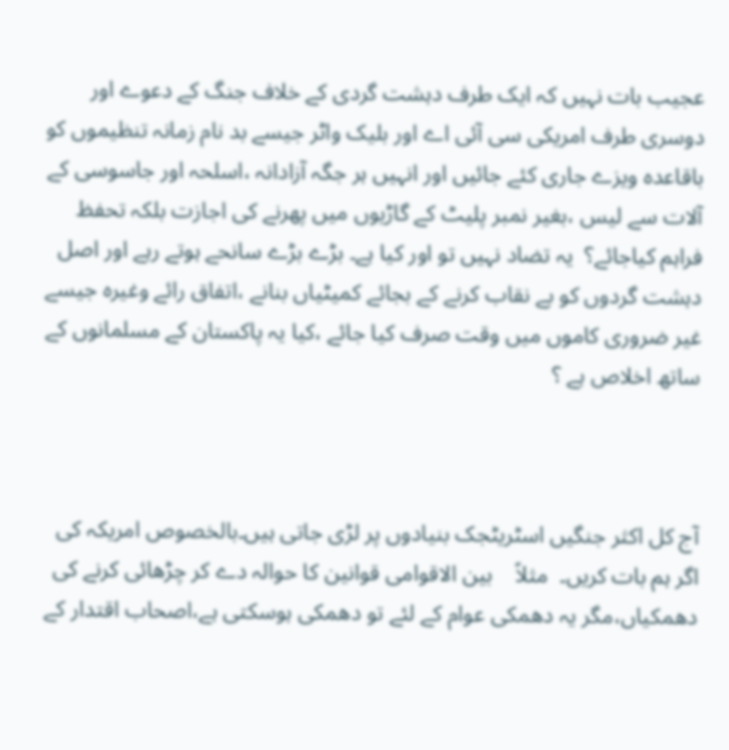عجیب بات نہیں کہ ایک طرف دہشت گردی کے خلاف جنگ کے دعوے اور دوسری طرف امریکی سی آئی اے اور بلیک واٹر جیسے بد نام زمانہ تنظیموں کو باقاعدہ ویزے جاری کئے جائیں اور انہیں ہر جگہ آزادانہ ،اسلحہ اور جاسوسی کے آلات سے لیس ،بغیر نمبر پلیٹ کے گاڑیوں میں پھرنے کی اجازت بلکہ تحفظ  فراہم کیاجائے؟  یہ تضاد نہیں تو اور کیا ہے۔ بڑے بڑے سانحے ہوتے رہے اور اصل دہشت گردوں کو بے نقاب کرنے کے بجائے کمیٹیاں بنانے ،اتفاق رائے وغیرہ جیسے غیر ضروری کاموں میں وقت صرف کیا جائے ،کیا یہ پاکستان کے مسلمانوں کے ساتھ اخلاص ہے ؟



آج کل اکثر جنگیں اسٹریٹجک بنیادوں پر لڑی جاتی ہیں۔بالخصوص امریکہ کی اگر ہم بات کریں۔  مثلاً    بین الاقوامی قوانین کا حوالہ دے کر چڑھائی کرنے کی دھمکیاں،مگر یہ دھمکی عوام کے لئے تو دھمکی ہوسکتی ہے،اصحاب اقتدار کے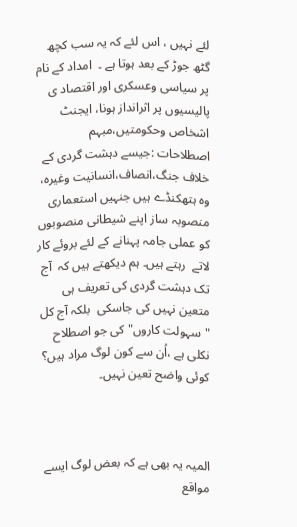لئے نہیں ، اس لئے کہ یہ سب کچھ گٹھ جوڑ کے بعد ہوتا ہے ۔  امداد کے نام پر سیاسی وعسکری اور اقتصاد ی پالیسیوں پر اثرانداز ہونا، ایجنٹ اشخاص وحکومتیں،مبہم اصطلاحات :جیسے دہشت گردی کے خلاف جنگ،انصاف،انسانیت وغیرہ، وہ ہتھکنڈے ہیں جنہیں استعماری منصوبہ ساز اپنے شیطانی منصوبوں کو عملی جامہ پہنانے کے لئے بروئے کار لاتے  رہتے ہیں۔ ہم دیکھتے ہیں کہ  آج تک دہشت گردی کی تعریف ہی متعین نہیں کی جاسکی  بلکہ آج کل  "سہولت کاروں" کی جو اصطلاح نکلی ہے ،اُن سے کون لوگ مراد ہیں؟  کوئی واضح تعین نہیں۔



المیہ یہ بھی ہے کہ بعض لوگ ایسے مواقع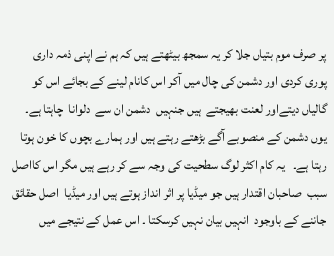پر صرف موم بتیاں جلا کر یہ سمجھ بیٹھتے ہیں کہ ہم نے اپنی ذمہ داری پوری کردی اور دشمن کی چال میں آکر اس کانام لینے کے بجائے اس کو گالیاں دیتےاور لعنت بھیجتے  ہیں جنہیں  دشمن ان سے  دلوانا  چاہتا ہے۔ یوں دشمن کے منصوبے آگے بڑھتے رہتے ہیں اور ہمارے بچوں کا خون ہوتا رہتا ہے۔   یہ کام اکثر لوگ سطحیت کی وجہ سے کر رہے ہیں مگر اس کااصل سبب  صاحبان اقتدار ہیں جو میڈیا پر اثر انداز ہوتے ہیں اور میڈیا  اصل حقائق جاننے کے باوجود  انہیں بیان نہیں کرسکتا ۔ اس عمل کے نتیجے میں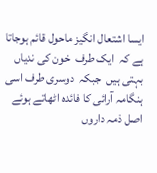ایسا اشتعال انگیز ماحول قائم ہوجاتا ہے کہ  ایک طرف  خون کی ندیاں بہتی ہیں  جبکہ  دوسری طرف اسی ہنگامہ آرائی کا فائدہ اٹھاتے ہوئے اصل ذمہ داروں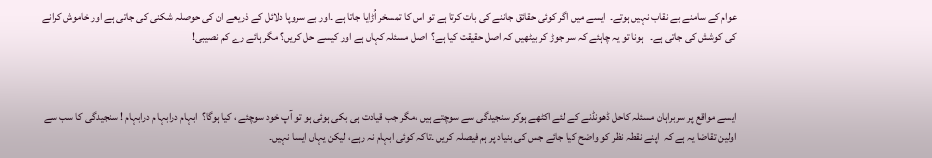عوام کے سامنے بے نقاب نہیں ہوتے۔  ایسے میں اگر کوئی حقائق جاننے کی بات کرتا ہے تو اس کا تمسخر اُڑایا جاتا ہے ۔اور بے سروپا دلائل کے ذریعے ان کی حوصلہ شکنی کی جاتی ہے اور خاموش کرانے کی کوشش کی جاتی ہے۔   ہونا تو یہ چاہئے کہ سر جوڑ کر بیٹھیں کہ اصل حقیقت کیا ہے؟  اصل مسئلہ کہاں ہے اور کیسے حل کریں؟ مگر ہائے رے کم نصیبی!



ایسے مواقع پر سربراہان مسئلہ کاحل ڈھونڈنے کے لئے اکٹھے ہوکر سنجیدگی سے سوچتے ہیں ،مگر جب قیادت ہی بکی ہوئی ہو تو آپ خود سوچئے ، کیا ہوگا؟  ابہام درابہا م درابہام ! سنجیدگی کا سب سے  اولین تقاضا یہ ہے کہ  اپنے نقطہ نظر کو واضح کیا جائے جس کی بنیاد پر ہم فیصلہ کریں ۔تاکہ کوئی ابہام نہ رہے، لیکن یہاں ایسا نہیں۔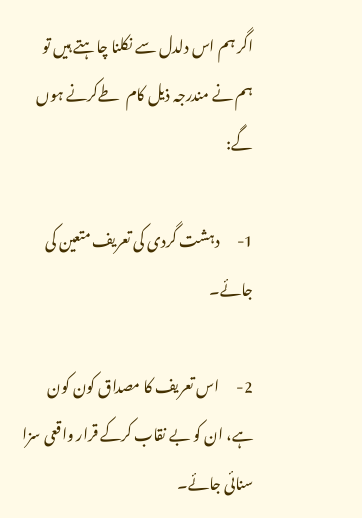اگر ہم اس دلدل سے نکلنا چاہتے ہیں تو ہم نے مندرجہ ذیل کام  طےکرنے ہوں گے:

1-      دہشت گردی کی تعریف متعین کی جائے۔

2-      اس تعریف کا مصداق کون کون ہے، ان کو بے نقاب کرکے قرار واقعی سزا سنائی جائے۔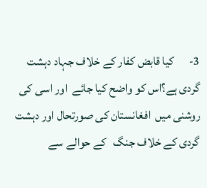3-      کیا قابض کفار کے خلاف جہاد دہشت گردی ہے؟اس کو واضح کیا جائے  اور اسی کی روشنی میں  افغانستان کی صورتحال اور دہشت گردی کے خلاف جنگ   کے حوالے سے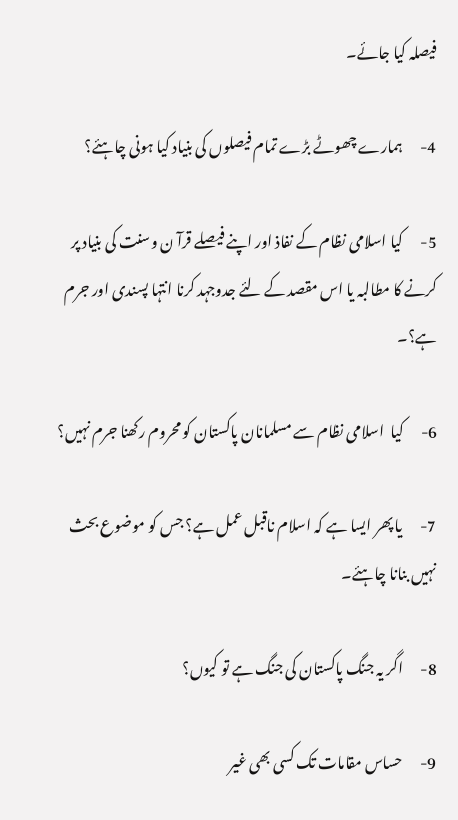فیصلہ کیا جائے۔

4-      ہمارے چھوٹے بڑے تمام فیصلوں کی بنیاد کیا ہونی چاہئے؟

5-      کیا اسلامی نظام کے نفاذ اور اپنے فیصلے قرآ ن وسنت کی بنیاد پر کرنے کا مطالبہ یا اس مقصد کے لئے جدوجہد کرنا انتہا پسندی اور جرم ہے؟۔

6-      کیا  اسلامی نظام سے مسلمانان پاکستان کو محروم رکھنا جرم نہیں؟

7-      یا پھر ایسا ہے کہ اسلام ناقبل عمل ہے؟ جس کو موضوع بحث نہیں بنانا چاہئے۔

8-      اگر یہ جنگ پاکستان کی جنگ ہے تو کیوں؟

9-      حساس مقامات تک کسی بھی غیر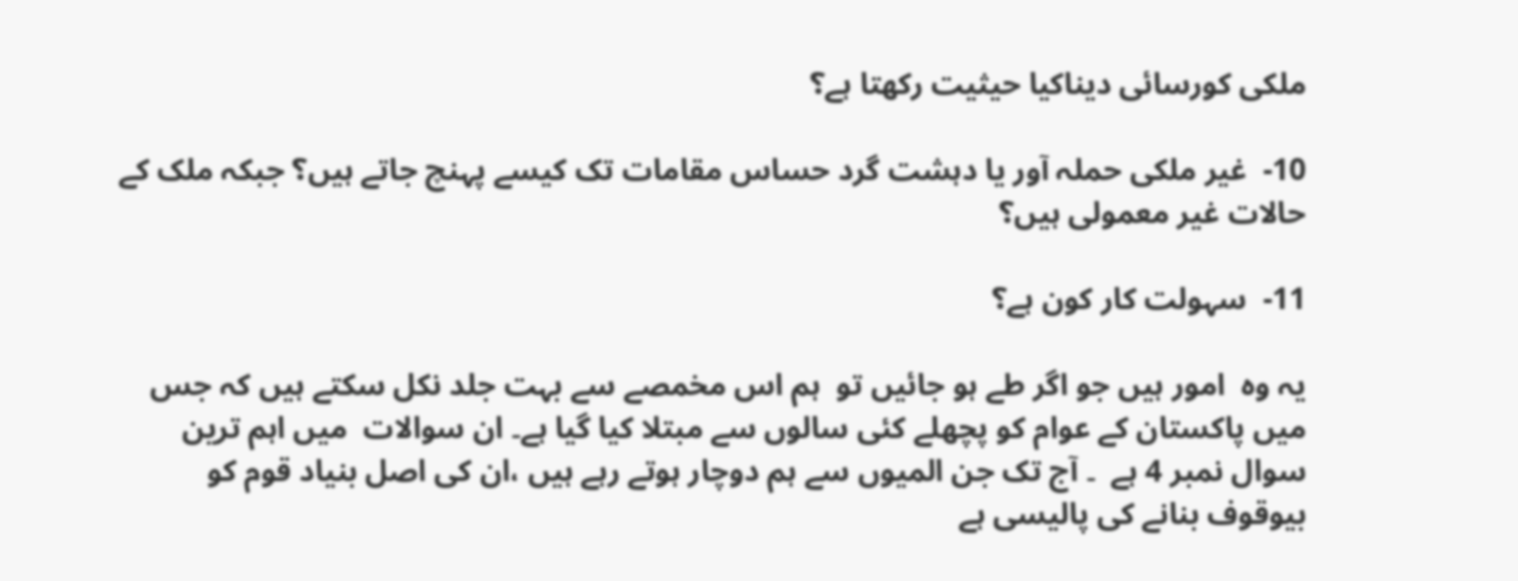ملکی کورسائی دیناکیا حیثیت رکھتا ہے؟

10-  غیر ملکی حملہ آور یا دہشت گرد حساس مقامات تک کیسے پہنچ جاتے ہیں؟ جبکہ ملک کے حالات غیر معمولی ہیں؟

11-  سہولت کار کون ہے؟

یہ وہ  امور ہیں جو اگر طے ہو جائیں تو  ہم اس مخمصے سے بہت جلد نکل سکتے ہیں کہ جس میں پاکستان کے عوام کو پچھلے کئی سالوں سے مبتلا کیا گیا ہے۔ ان سوالات  میں اہم ترین سوال نمبر 4 ہے  ۔ آج تک جن المیوں سے ہم دوچار ہوتے رہے ہیں ،ان کی اصل بنیاد قوم کو بیوقوف بنانے کی پالیسی ہے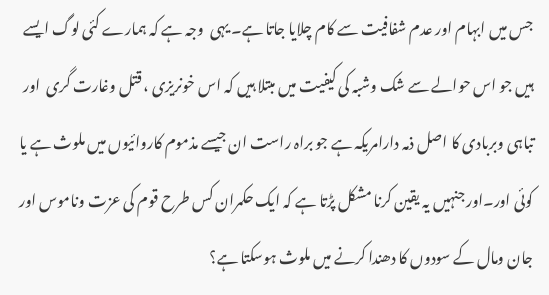جس میں ابہام اور عدم شفافیت سے کام چلایا جاتا ہے۔ یہی  وجہ ہے کہ ہمارے کئی لوگ ایسے ہیں جو اس حوالے سے شک وشبہ کی کیفیت میں مبتلا ہیں کہ اس خونریزی ، قتل وغارت گری  اور تباہی وبربادی کا اصل ذمہ دارامریکہ ہے جو براہ راست ان جیسے مذموم کاروائیوں میں ملوث ہے یا کوئی اور۔اور جنہیں یہ یقین کرنا مشکل پڑتا ہے کہ ایک حکمران کس طرح قوم کی عزت وناموس اور جان ومال کے سودوں کا دھندا کرنے میں ملوث ہوسکتا ہے؟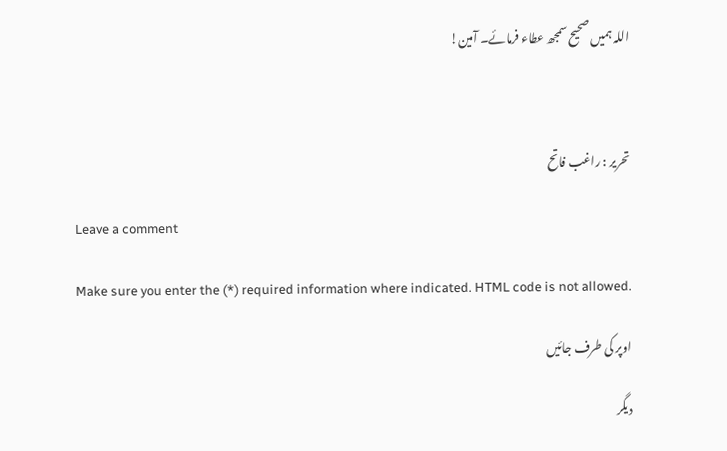اللہ ہمیں صحیح سمجھ عطاء فرمائے۔ آمین!



تحریر : راغب فاتح

Leave a comment

Make sure you enter the (*) required information where indicated. HTML code is not allowed.

اوپر کی طرف جائیں

دیگر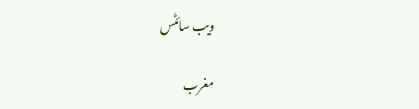ویب سائٹس

مغرب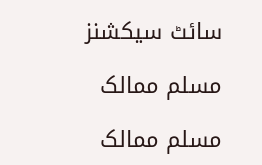سائٹ سیکشنز

مسلم ممالک

مسلم ممالک